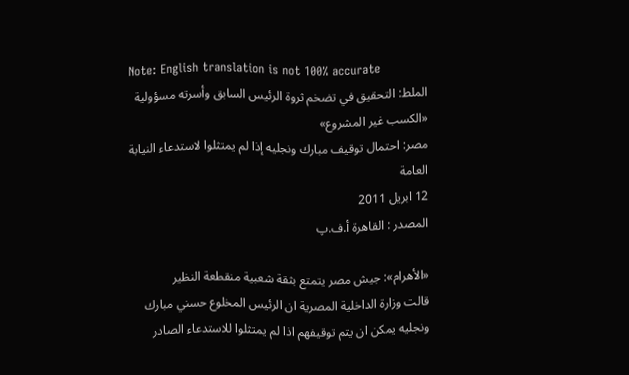Note: English translation is not 100% accurate
الملط: التحقيق في تضخم ثروة الرئيس السابق وأسرته مسؤولية «الكسب غير المشروع»
مصر: احتمال توقيف مبارك ونجليه إذا لم يمتثلوا لاستدعاء النيابة العامة
12 ابريل 2011
المصدر : القاهرة أ.ف.پ

«الأهرام»: جيش مصر يتمتع بثقة شعبية منقطعة النظير
قالت وزارة الداخلية المصرية ان الرئيس المخلوع حسني مبارك ونجليه يمكن ان يتم توقيفهم اذا لم يمتثلوا للاستدعاء الصادر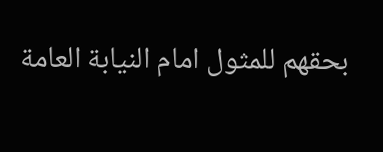بحقهم للمثول امام النيابة العامة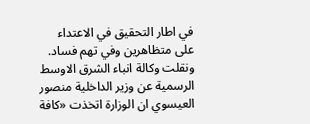في اطار التحقيق في الاعتداء على متظاهرين وفي تهم فساد.
ونقلت وكالة انباء الشرق الاوسط الرسمية عن وزير الداخلية منصور العيسوي ان الوزارة اتخذت «كافة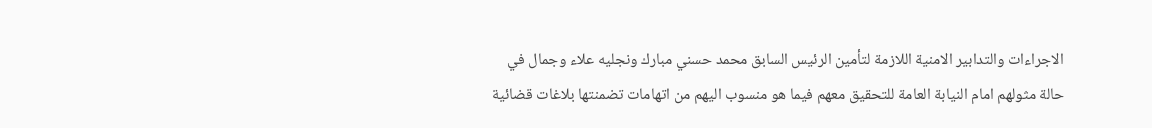الاجراءات والتدابير الامنية اللازمة لتأمين الرئيس السابق محمد حسني مبارك ونجليه علاء وجمال في حالة مثولهم امام النيابة العامة للتحقيق معهم فيما هو منسوب اليهم من اتهامات تضمنتها بلاغات قضائية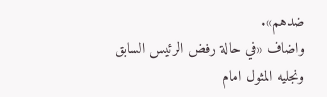ضدهم».
واضاف «في حالة رفض الرئيس السابق ونجليه المثول امام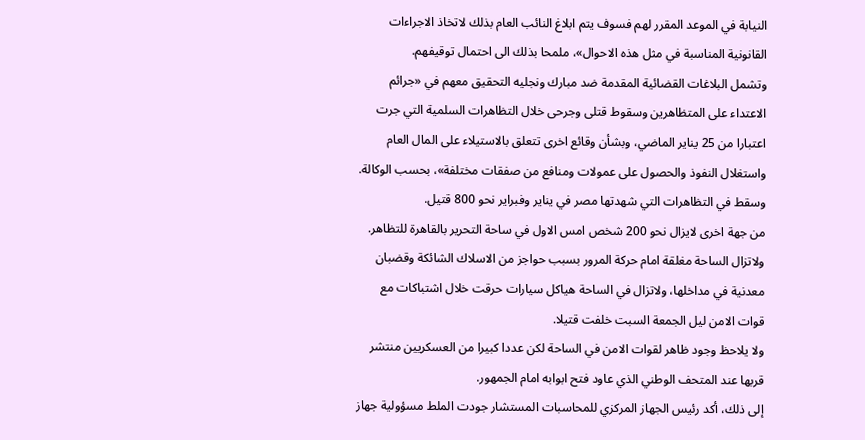النيابة في الموعد المقرر لهم فسوف يتم ابلاغ النائب العام بذلك لاتخاذ الاجراءات القانونية المناسبة في مثل هذه الاحوال»، ملمحا بذلك الى احتمال توقيفهم.
وتشمل البلاغات القضائية المقدمة ضد مبارك ونجليه التحقيق معهم في «جرائم الاعتداء على المتظاهرين وسقوط قتلى وجرحى خلال التظاهرات السلمية التي جرت اعتبارا من 25 يناير الماضي، وبشأن وقائع اخرى تتعلق بالاستيلاء على المال العام واستغلال النفوذ والحصول على عمولات ومنافع من صفقات مختلفة»، بحسب الوكالة.
وسقط في التظاهرات التي شهدتها مصر في يناير وفبراير نحو 800 قتيل.
من جهة اخرى لايزال نحو 200 شخص امس الاول في ساحة التحرير بالقاهرة للتظاهر.
ولاتزال الساحة مغلقة امام حركة المرور بسبب حواجز من الاسلاك الشائكة وقضبان معدنية في مداخلها، ولاتزال في الساحة هياكل سيارات حرقت خلال اشتباكات مع قوات الامن ليل الجمعة السبت خلفت قتيلا.
ولا يلاحظ وجود ظاهر لقوات الامن في الساحة لكن عددا كبيرا من العسكريين منتشر قربها عند المتحف الوطني الذي عاود فتح ابوابه امام الجمهور.
إلى ذلك، أكد رئيس الجهاز المركزي للمحاسبات المستشار جودت الملط مسؤولية جهاز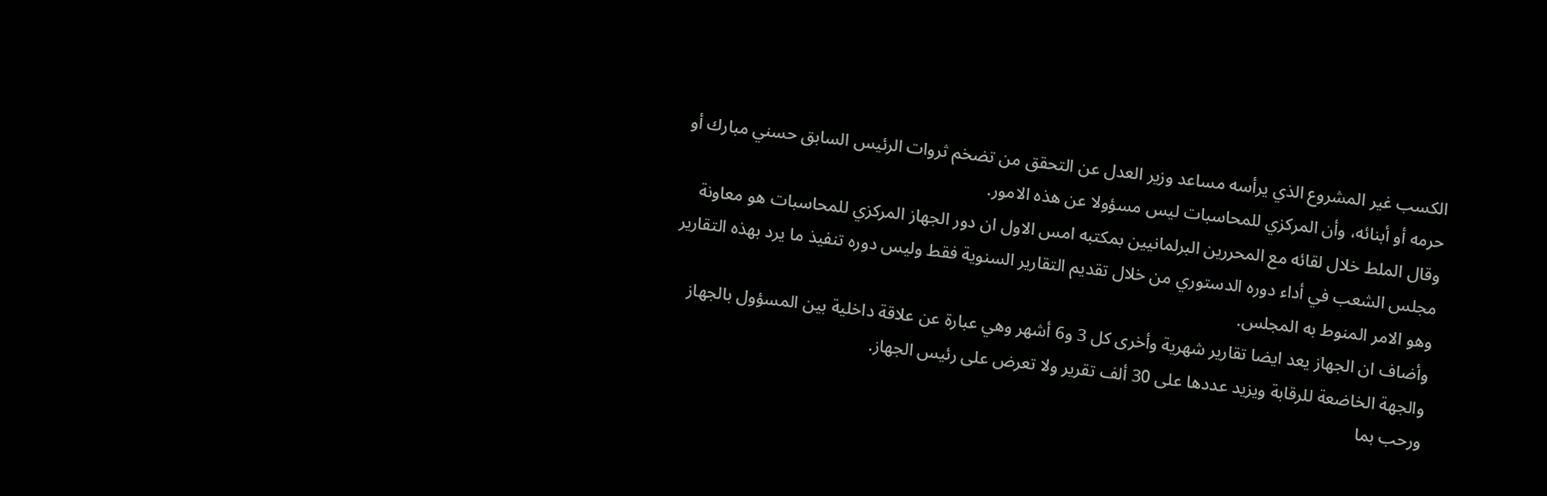الكسب غير المشروع الذي يرأسه مساعد وزير العدل عن التحقق من تضخم ثروات الرئيس السابق حسني مبارك أو حرمه أو أبنائه، وأن المركزي للمحاسبات ليس مسؤولا عن هذه الامور.
وقال الملط خلال لقائه مع المحررين البرلمانيين بمكتبه امس الاول ان دور الجهاز المركزي للمحاسبات هو معاونة مجلس الشعب في أداء دوره الدستوري من خلال تقديم التقارير السنوية فقط وليس دوره تنفيذ ما يرد بهذه التقارير وهو الامر المنوط به المجلس.
وأضاف ان الجهاز يعد ايضا تقارير شهرية وأخرى كل 3 و6 أشهر وهي عبارة عن علاقة داخلية بين المسؤول بالجهاز والجهة الخاضعة للرقابة ويزيد عددها على 30 ألف تقرير ولا تعرض على رئيس الجهاز.
ورحب بما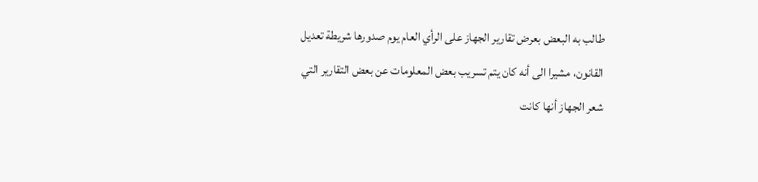طالب به البعض بعرض تقارير الجهاز على الرأي العام يوم صدورها شريطة تعديل القانون، مشيرا الى أنه كان يتم تسريب بعض المعلومات عن بعض التقارير التي شعر الجهاز أنها كانت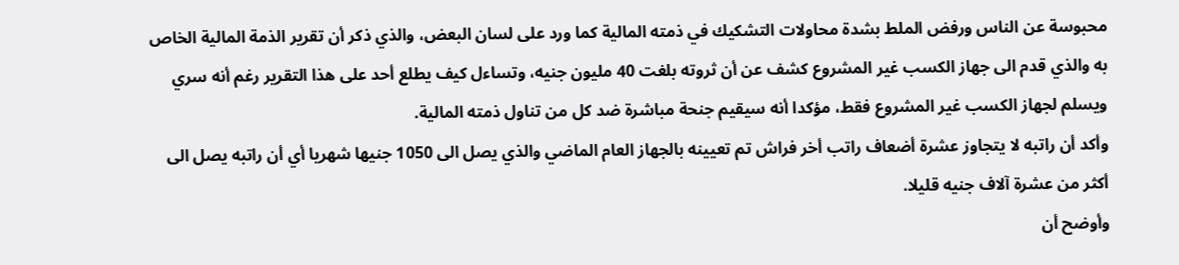محبوسة عن الناس ورفض الملط بشدة محاولات التشكيك في ذمته المالية كما ورد على لسان البعض، والذي ذكر أن تقرير الذمة المالية الخاص به والذي قدم الى جهاز الكسب غير المشروع كشف عن أن ثروته بلغت 40 مليون جنيه، وتساءل كيف يطلع أحد على هذا التقرير رغم أنه سري ويسلم لجهاز الكسب غير المشروع فقط، مؤكدا أنه سيقيم جنحة مباشرة ضد كل من تناول ذمته المالية.
وأكد أن راتبه لا يتجاوز عشرة أضعاف راتب أخر فراش تم تعيينه بالجهاز العام الماضي والذي يصل الى 1050 جنيها شهريا أي أن راتبه يصل الى أكثر من عشرة آلاف جنيه قليلا.
وأوضح أن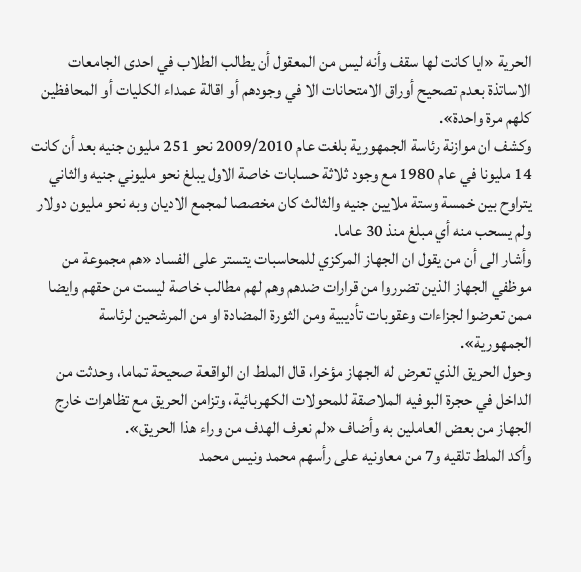الحرية «ايا كانت لها سقف وأنه ليس من المعقول أن يطالب الطلاب في احدى الجامعات الاساتذة بعدم تصحيح أوراق الامتحانات الا في وجودهم أو اقالة عمداء الكليات أو المحافظين كلهم مرة واحدة».
وكشف ان موازنة رئاسة الجمهورية بلغت عام 2009/2010 نحو 251 مليون جنيه بعد أن كانت 14 مليونا في عام 1980 مع وجود ثلاثة حسابات خاصة الاول يبلغ نحو مليوني جنيه والثاني يتراوح بين خمسة وستة ملايين جنيه والثالث كان مخصصا لمجمع الاديان وبه نحو مليون دولار ولم يسحب منه أي مبلغ منذ 30 عاما.
وأشار الى أن من يقول ان الجهاز المركزي للمحاسبات يتستر على الفساد «هم مجموعة من موظفي الجهاز الذين تضرروا من قرارات ضدهم وهم لهم مطالب خاصة ليست من حقهم وايضا ممن تعرضوا لجزاءات وعقوبات تأديبية ومن الثورة المضادة او من المرشحين لرئاسة الجمهورية».
وحول الحريق الذي تعرض له الجهاز مؤخرا، قال الملط ان الواقعة صحيحة تماما، وحدثت من الداخل في حجرة البوفيه الملاصقة للمحولات الكهربائية، وتزامن الحريق مع تظاهرات خارج الجهاز من بعض العاملين به وأضاف «لم نعرف الهدف من وراء هذا الحريق».
وأكد الملط تلقيه و7 من معاونيه على رأسهم محمد ونيس محمد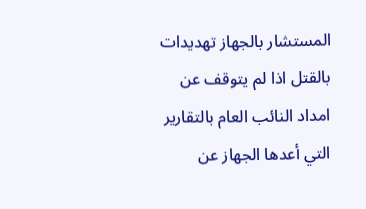المستشار بالجهاز تهديدات بالقتل اذا لم يتوقف عن امداد النائب العام بالتقارير التي أعدها الجهاز عن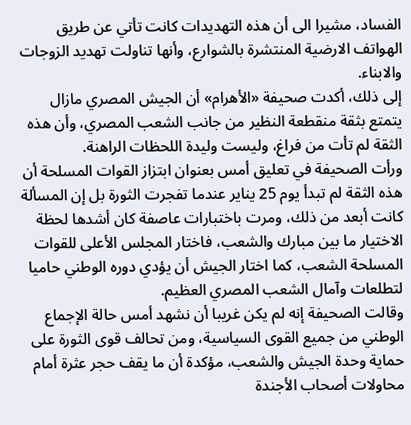الفساد، مشيرا الى أن هذه التهديدات كانت تأتي عن طريق الهواتف الارضية المنتشرة بالشوارع، وأنها تناولت تهديد الزوجات والابناء.
إلى ذلك، أكدت صحيفة «الأهرام» أن الجيش المصري مازال يتمتع بثقة منقطعة النظير من جانب الشعب المصري، وأن هذه الثقة لم تأت من فراغ، وليست وليدة اللحظات الراهنة.
ورأت الصحيفة في تعليق أمس بعنوان ابتزاز القوات المسلحة أن هذه الثقة لم تبدأ يوم 25 يناير عندما تفجرت الثورة بل إن المسألة كانت أبعد من ذلك، ومرت باختبارات عاصفة كان أشدها لحظة الاختيار ما بين مبارك والشعب، فاختار المجلس الأعلى للقوات المسلحة الشعب، كما اختار الجيش أن يؤدي دوره الوطني حاميا لتطلعات وآمال الشعب المصري العظيم.
وقالت الصحيفة إنه لم يكن غريبا أن نشهد أمس حالة الإجماع الوطني من جميع القوى السياسية، ومن تحالف قوى الثورة على حماية وحدة الجيش والشعب، مؤكدة أن ما يقف حجر عثرة أمام محاولات أصحاب الأجندة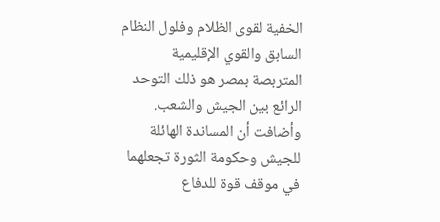الخفية لقوى الظلام وفلول النظام السابق والقوي الإقليمية المتربصة بمصر هو ذلك التوحد الرائع بين الجيش والشعب.
وأضافت أن المساندة الهائلة للجيش وحكومة الثورة تجعلهما في موقف قوة للدفاع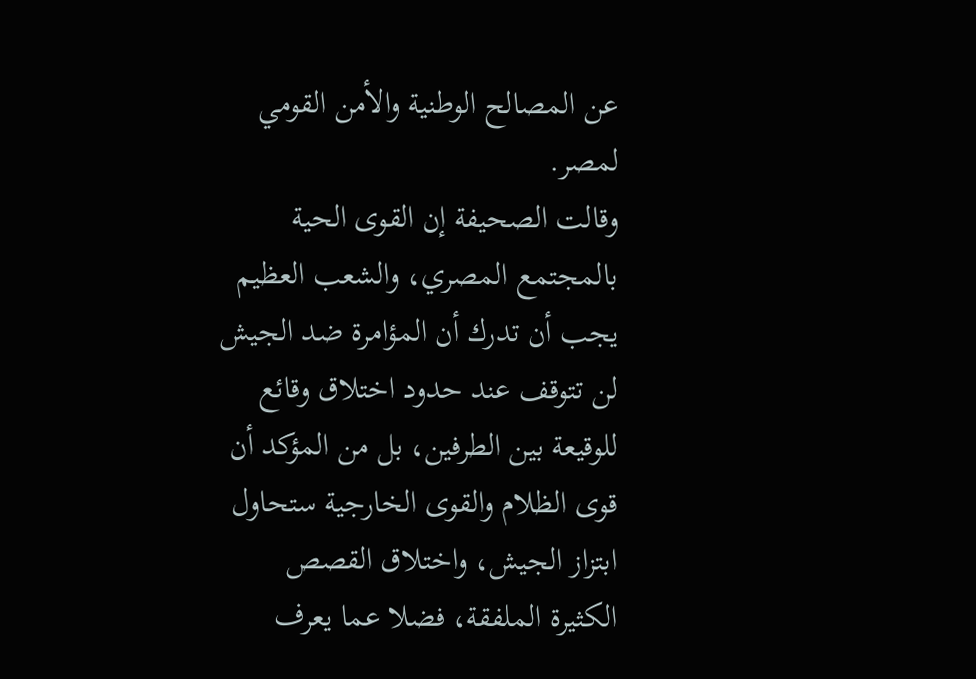عن المصالح الوطنية والأمن القومي لمصر.
وقالت الصحيفة إن القوى الحية بالمجتمع المصري، والشعب العظيم يجب أن تدرك أن المؤامرة ضد الجيش لن تتوقف عند حدود اختلاق وقائع للوقيعة بين الطرفين، بل من المؤكد أن قوى الظلام والقوى الخارجية ستحاول ابتزاز الجيش، واختلاق القصص الكثيرة الملفقة، فضلا عما يعرف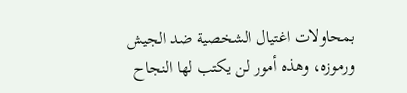بمحاولات اغتيال الشخصية ضد الجيش ورموزه، وهذه أمور لن يكتب لها النجاح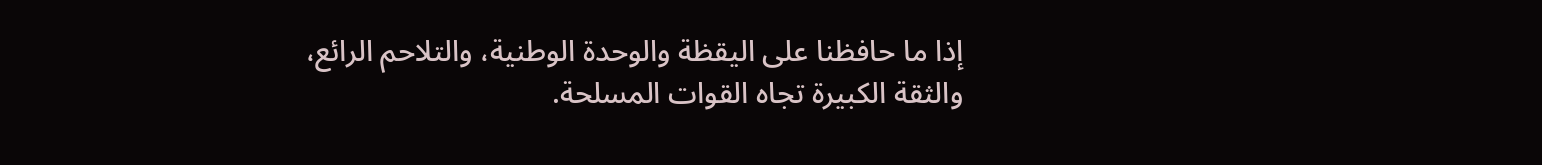إذا ما حافظنا على اليقظة والوحدة الوطنية، والتلاحم الرائع، والثقة الكبيرة تجاه القوات المسلحة.